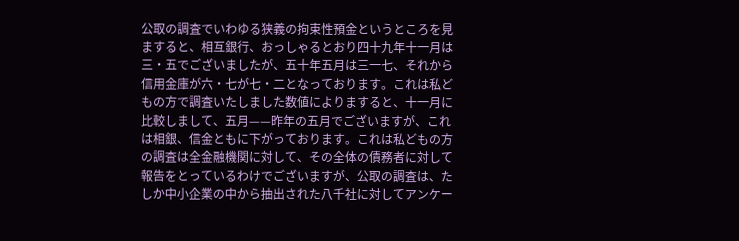公取の調査でいわゆる狭義の拘束性預金というところを見ますると、相互銀行、おっしゃるとおり四十九年十一月は三・五でございましたが、五十年五月は三一七、それから信用金庫が六・七が七・二となっております。これは私どもの方で調査いたしました数値によりますると、十一月に比較しまして、五月——昨年の五月でございますが、これは相銀、信金ともに下がっております。これは私どもの方の調査は全金融機関に対して、その全体の債務者に対して報告をとっているわけでございますが、公取の調査は、たしか中小企業の中から抽出された八千社に対してアンケー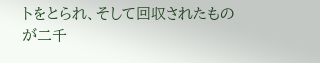トをとられ、そして回収されたものが二千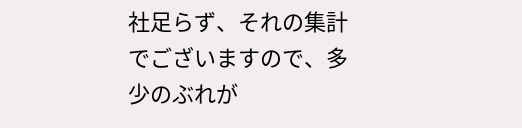社足らず、それの集計でございますので、多少のぶれが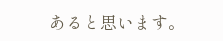あると思います。